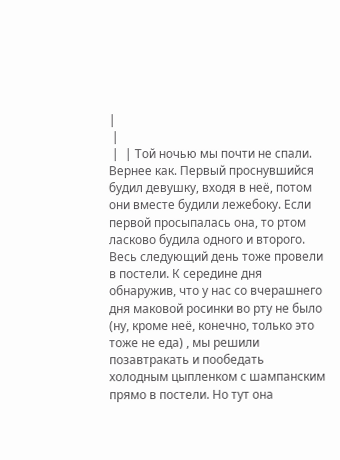|
 |
 |  | Той ночью мы почти не спали. Вернее как. Первый проснувшийся будил девушку, входя в неё, потом они вместе будили лежебоку. Если первой просыпалась она, то ртом ласково будила одного и второго. Весь следующий день тоже провели в постели. К середине дня обнаружив, что у нас со вчерашнего дня маковой росинки во рту не было (ну, кроме неё, конечно, только это тоже не еда) , мы решили позавтракать и пообедать холодным цыпленком с шампанским прямо в постели. Но тут она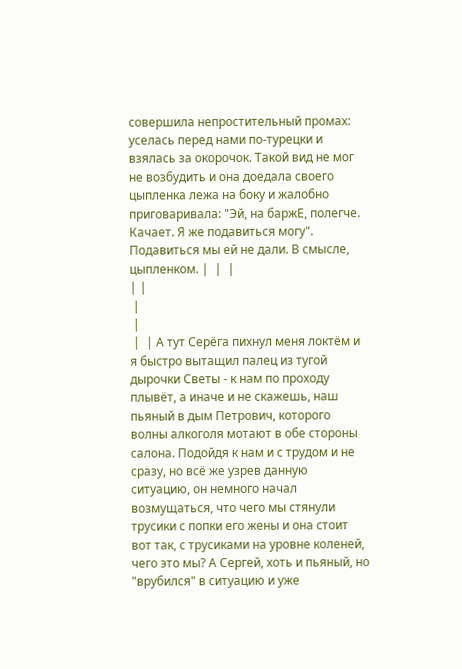совершила непростительный промах: уселась перед нами по-турецки и взялась за окорочок. Такой вид не мог не возбудить и она доедала своего цыпленка лежа на боку и жалобно приговаривала: "Эй, на баржЕ, полегче. Качает. Я же подавиться могу". Подавиться мы ей не дали. В смысле, цыпленком. |  |  |
| |
 |
 |
 |  | А тут Серёга пихнул меня локтём и я быстро вытащил палец из тугой дырочки Светы - к нам по проходу плывёт, а иначе и не скажешь, наш пьяный в дым Петрович, которого волны алкоголя мотают в обе стороны салона. Подойдя к нам и с трудом и не сразу, но всё же узрев данную ситуацию, он немного начал возмущаться, что чего мы стянули трусики с попки его жены и она стоит вот так, с трусиками на уровне коленей, чего это мы? А Сергей, хоть и пьяный, но "врубился" в ситуацию и уже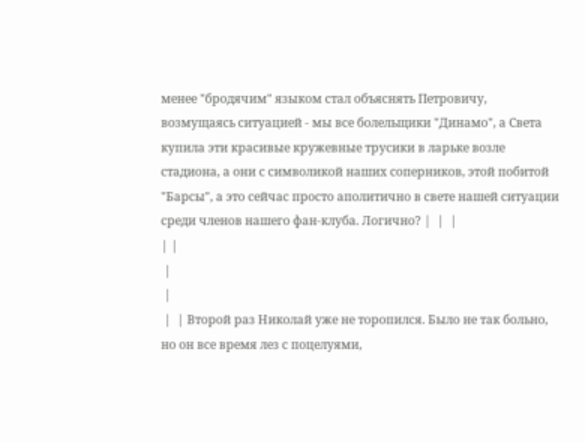менее "бродячим" языком стал объяснять Петровичу, возмущаясь ситуацией - мы все болельщики "Динамо", а Света купила эти красивые кружевные трусики в ларьке возле стадиона, а они с символикой наших соперников, этой побитой "Барсы", а это сейчас просто аполитично в свете нашей ситуации среди членов нашего фан-клуба. Логично? |  |  |
| |
 |
 |
 |  | Второй раз Николай уже не торопился. Было не так больно, но он все время лез с поцелуями,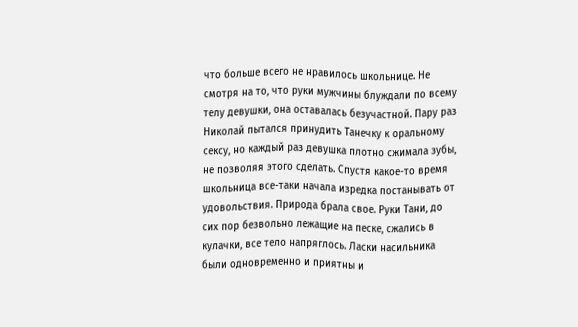что больше всего не нравилось школьнице. Не смотря на то, что руки мужчины блуждали по всему телу девушки, она оставалась безучастной. Пару раз Николай пытался принудить Танечку к оральному сексу, но каждый раз девушка плотно сжимала зубы, не позволяя этого сделать. Спустя какое-то время школьница все-таки начала изредка постанывать от удовольствия. Природа брала свое. Руки Тани, до сих пор безвольно лежащие на песке, сжались в кулачки, все тело напряглось. Ласки насильника были одновременно и приятны и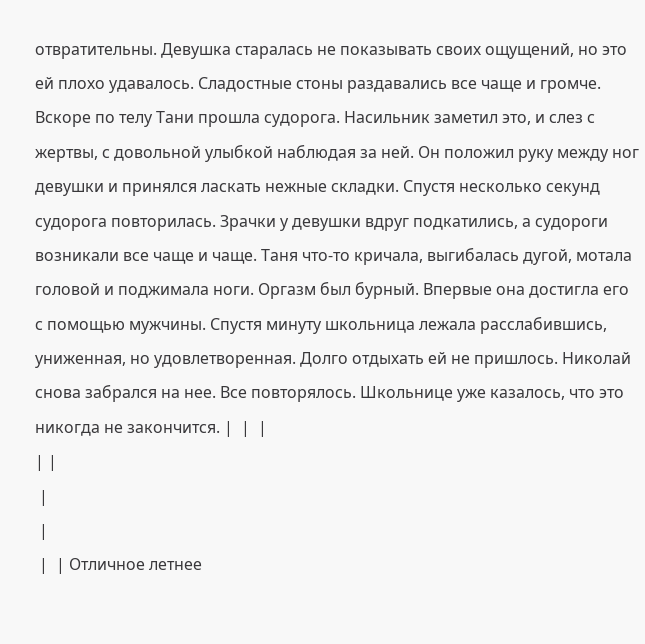отвратительны. Девушка старалась не показывать своих ощущений, но это ей плохо удавалось. Сладостные стоны раздавались все чаще и громче. Вскоре по телу Тани прошла судорога. Насильник заметил это, и слез с жертвы, с довольной улыбкой наблюдая за ней. Он положил руку между ног девушки и принялся ласкать нежные складки. Спустя несколько секунд судорога повторилась. Зрачки у девушки вдруг подкатились, а судороги возникали все чаще и чаще. Таня что-то кричала, выгибалась дугой, мотала головой и поджимала ноги. Оргазм был бурный. Впервые она достигла его с помощью мужчины. Спустя минуту школьница лежала расслабившись, униженная, но удовлетворенная. Долго отдыхать ей не пришлось. Николай снова забрался на нее. Все повторялось. Школьнице уже казалось, что это никогда не закончится. |  |  |
| |
 |
 |
 |  | Отличное летнее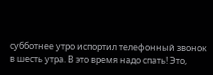субботнее утро испортил телефонный звонок в шесть утра. В это время надо спать! Это,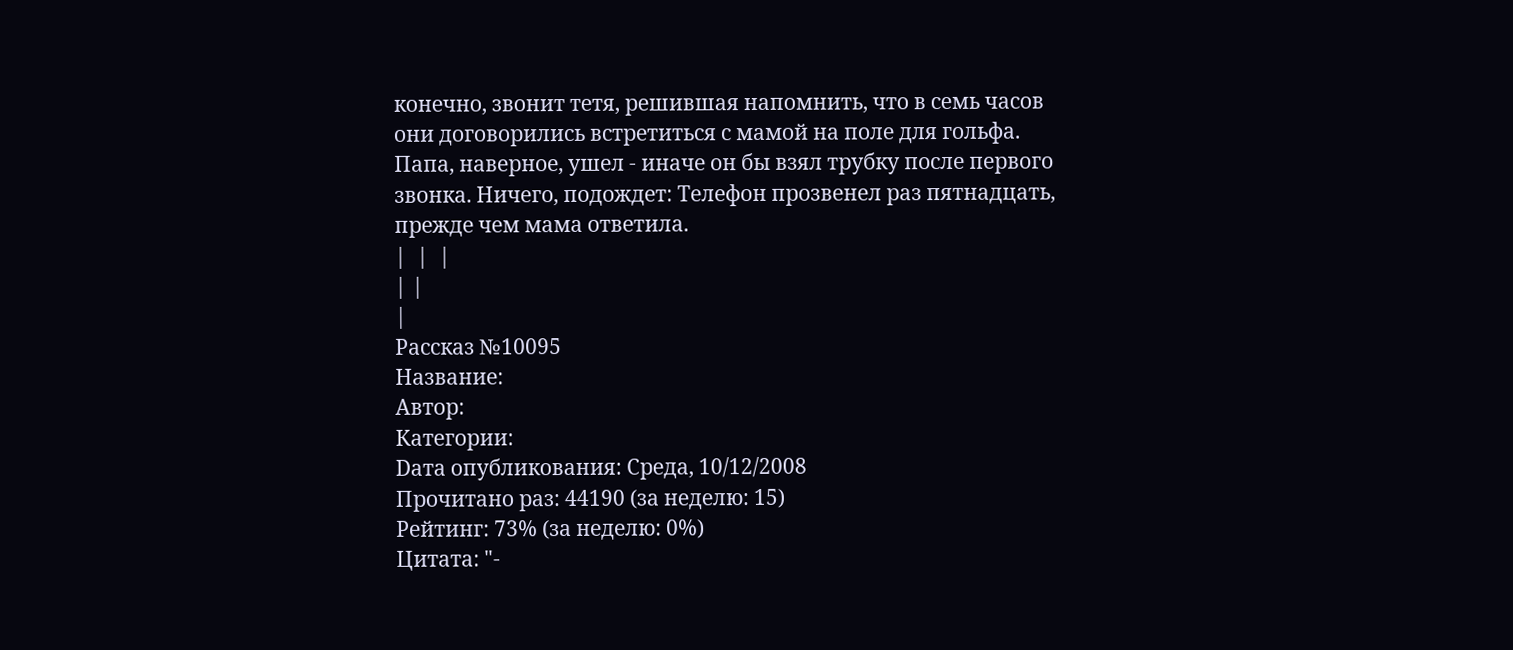конечно, звонит тетя, решившая напомнить, что в семь часов они договорились встретиться с мамой на поле для гольфа. Папа, наверное, ушел - иначе он бы взял трубку после первого звонка. Ничего, подождет: Телефон прозвенел раз пятнадцать, прежде чем мама ответила.
|  |  |
| |
|
Рассказ №10095
Название:
Автор:
Категории:
Dата опубликования: Среда, 10/12/2008
Прочитано раз: 44190 (за неделю: 15)
Рейтинг: 73% (за неделю: 0%)
Цитата: "-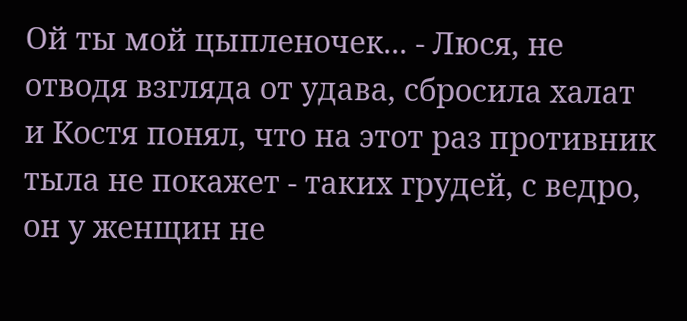Ой ты мой цыпленочек... - Люся, не отводя взгляда от удава, сбросила халат и Костя понял, что на этот раз противник тыла не покажет - таких грудей, с ведро, он у женщин не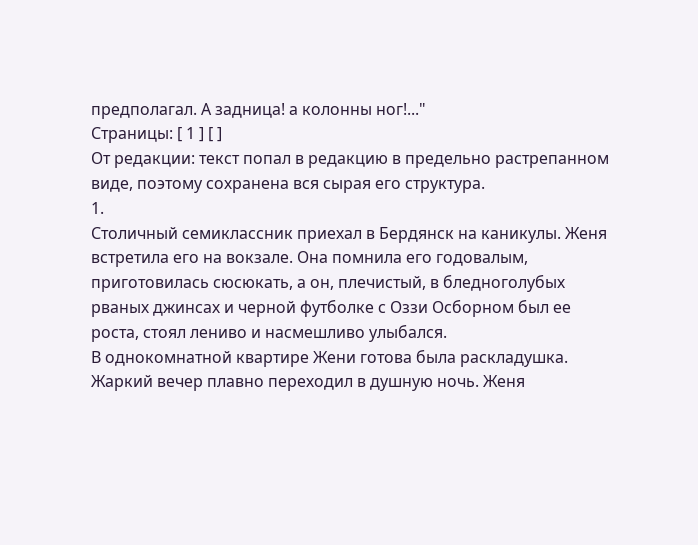предполагал. А задница! а колонны ног!..."
Страницы: [ 1 ] [ ]
От редакции: текст попал в редакцию в предельно растрепанном виде, поэтому сохранена вся сырая его структура.
1.
Столичный семиклассник приехал в Бердянск на каникулы. Женя встретила его на вокзале. Она помнила его годовалым, приготовилась сюсюкать, а он, плечистый, в бледноголубых рваных джинсах и черной футболке с Оззи Осборном был ее роста, стоял лениво и насмешливо улыбался.
В однокомнатной квартире Жени готова была раскладушка. Жаркий вечер плавно переходил в душную ночь. Женя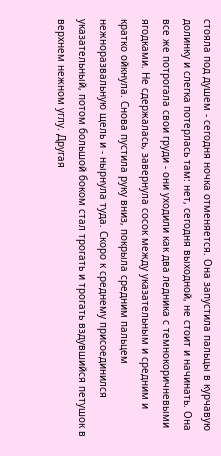стояла под душем - сегодня ночка отменяется. Она запустила пальцы в курчавую долинку и слегка потерлась там: нет, сегодня выходной, не стоит и начинать. Она все же потрогала свои груди - они уходили как два ледника с темнокоричневыми ягодками. Не сдержалась, завернула сосок между указательным и средним и кратко ойкнула. Снова пустила руку вниз, покрыла средним пальцем нежноразвальную щель и - нырнула туда. Скоро к среднему присоединился указательный, потом большой боком стал трогать и трогать вздувшийся петушок в верхнем нежном углу. Другая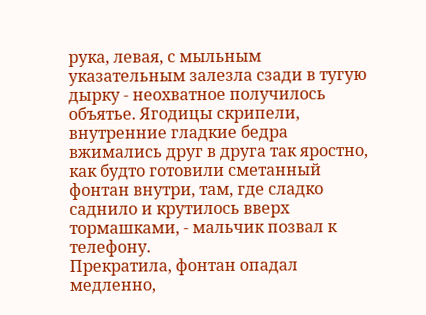рука, левая, с мыльным указательным залезла сзади в тугую дырку - неохватное получилось объятье. Ягодицы скрипели, внутренние гладкие бедра вжимались друг в друга так яростно, как будто готовили сметанный фонтан внутри, там, где сладко саднило и крутилось вверх тормашками, - мальчик позвал к телефону.
Прекратила, фонтан опадал медленно,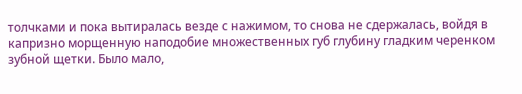толчками и пока вытиралась везде с нажимом, то снова не сдержалась, войдя в капризно морщенную наподобие множественных губ глубину гладким черенком зубной щетки. Было мало,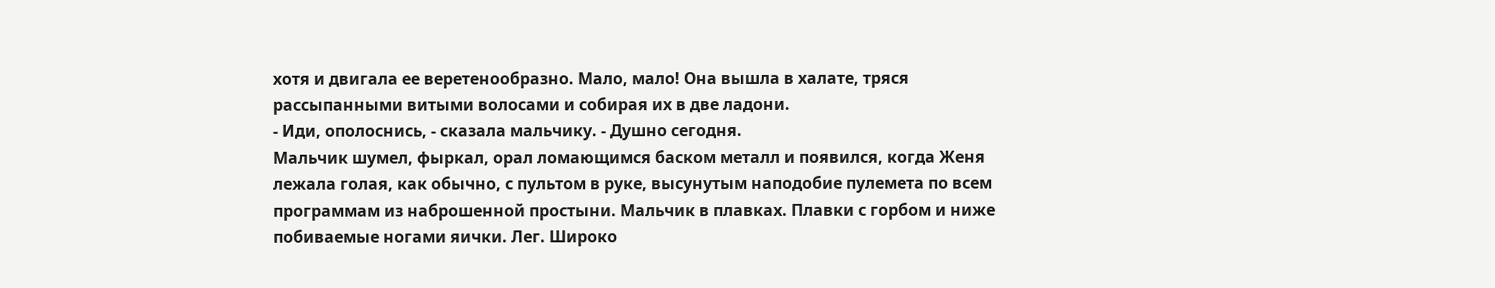хотя и двигала ее веретенообразно. Мало, мало! Она вышла в халате, тряся рассыпанными витыми волосами и собирая их в две ладони.
- Иди, ополоснись, - сказала мальчику. - Душно сегодня.
Мальчик шумел, фыркал, орал ломающимся баском металл и появился, когда Женя лежала голая, как обычно, с пультом в руке, высунутым наподобие пулемета по всем программам из наброшенной простыни. Мальчик в плавках. Плавки с горбом и ниже побиваемые ногами яички. Лег. Широко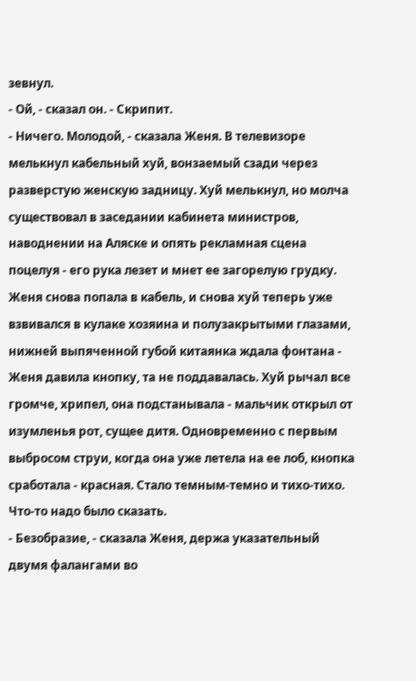зевнул.
- Ой, - сказал он. - Скрипит.
- Ничего. Молодой, - сказала Женя. В телевизоре мелькнул кабельный хуй, вонзаемый сзади через разверстую женскую задницу. Хуй мелькнул, но молча существовал в заседании кабинета министров, наводнении на Аляске и опять рекламная сцена поцелуя - его рука лезет и мнет ее загорелую грудку. Женя снова попала в кабель, и снова хуй теперь уже взвивался в кулаке хозяина и полузакрытыми глазами, нижней выпяченной губой китаянка ждала фонтана - Женя давила кнопку, та не поддавалась. Хуй рычал все громче, хрипел, она подстанывала - мальчик открыл от изумленья рот, сущее дитя. Одновременно с первым выбросом струи, когда она уже летела на ее лоб, кнопка сработала - красная. Стало темным-темно и тихо-тихо. Что-то надо было сказать.
- Безобразие, - сказала Женя, держа указательный двумя фалангами во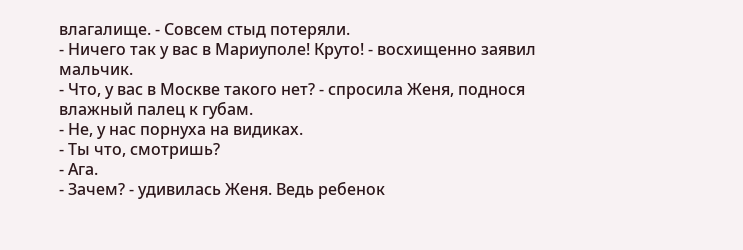влагалище. - Совсем стыд потеряли.
- Ничего так у вас в Мариуполе! Круто! - восхищенно заявил мальчик.
- Что, у вас в Москве такого нет? - спросила Женя, поднося влажный палец к губам.
- Не, у нас порнуха на видиках.
- Ты что, смотришь?
- Ага.
- Зачем? - удивилась Женя. Ведь ребенок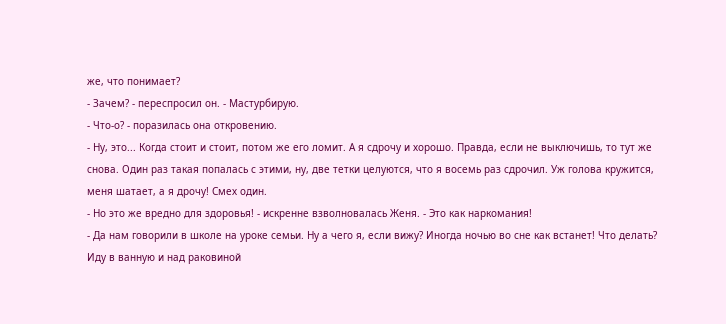же, что понимает?
- Зачем? - переспросил он. - Мастурбирую.
- Что-о? - поразилась она откровению.
- Ну, это... Когда стоит и стоит, потом же его ломит. А я сдрочу и хорошо. Правда, если не выключишь, то тут же снова. Один раз такая попалась с этими, ну, две тетки целуются, что я восемь раз сдрочил. Уж голова кружится, меня шатает, а я дрочу! Смех один.
- Но это же вредно для здоровья! - искренне взволновалась Женя. - Это как наркомания!
- Да нам говорили в школе на уроке семьи. Ну а чего я, если вижу? Иногда ночью во сне как встанет! Что делать? Иду в ванную и над раковиной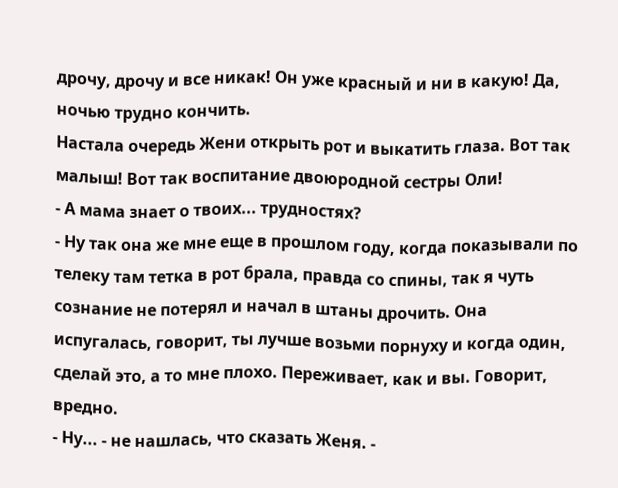дрочу, дрочу и все никак! Он уже красный и ни в какую! Да, ночью трудно кончить.
Настала очередь Жени открыть рот и выкатить глаза. Вот так малыш! Вот так воспитание двоюродной сестры Оли!
- А мама знает о твоих... трудностях?
- Ну так она же мне еще в прошлом году, когда показывали по телеку там тетка в рот брала, правда со спины, так я чуть сознание не потерял и начал в штаны дрочить. Она испугалась, говорит, ты лучше возьми порнуху и когда один, сделай это, а то мне плохо. Переживает, как и вы. Говорит, вредно.
- Ну... - не нашлась, что сказать Женя. -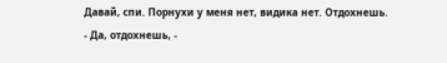Давай, спи. Порнухи у меня нет, видика нет. Отдохнешь.
- Да, отдохнешь, -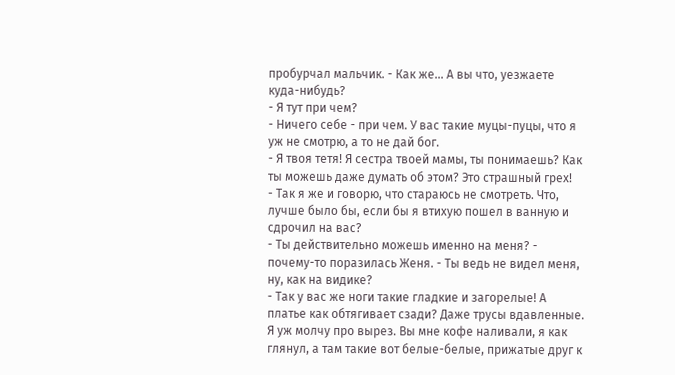пробурчал мальчик. - Как же... А вы что, уезжаете куда-нибудь?
- Я тут при чем?
- Ничего себе - при чем. У вас такие муцы-пуцы, что я уж не смотрю, а то не дай бог.
- Я твоя тетя! Я сестра твоей мамы, ты понимаешь? Как ты можешь даже думать об этом? Это страшный грех!
- Так я же и говорю, что стараюсь не смотреть. Что, лучше было бы, если бы я втихую пошел в ванную и сдрочил на вас?
- Ты действительно можешь именно на меня? - почему-то поразилась Женя. - Ты ведь не видел меня, ну, как на видике?
- Так у вас же ноги такие гладкие и загорелые! А платье как обтягивает сзади? Даже трусы вдавленные. Я уж молчу про вырез. Вы мне кофе наливали, я как глянул, а там такие вот белые-белые, прижатые друг к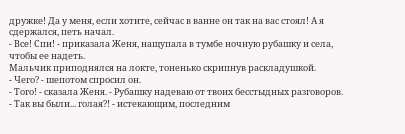дружке! Да у меня, если хотите, сейчас в ванне он так на вас стоял! А я сдержался, петь начал.
- Все! Спи! - приказала Женя, нащупала в тумбе ночную рубашку и села, чтобы ее надеть.
Мальчик приподнялся на локте, тоненько скрипнув раскладушкой.
- Чего? - шепотом спросил он.
- Того! - сказала Женя. - Рубашку надеваю от твоих бесстыдных разговоров.
- Так вы были... голая?! - истекающим, последним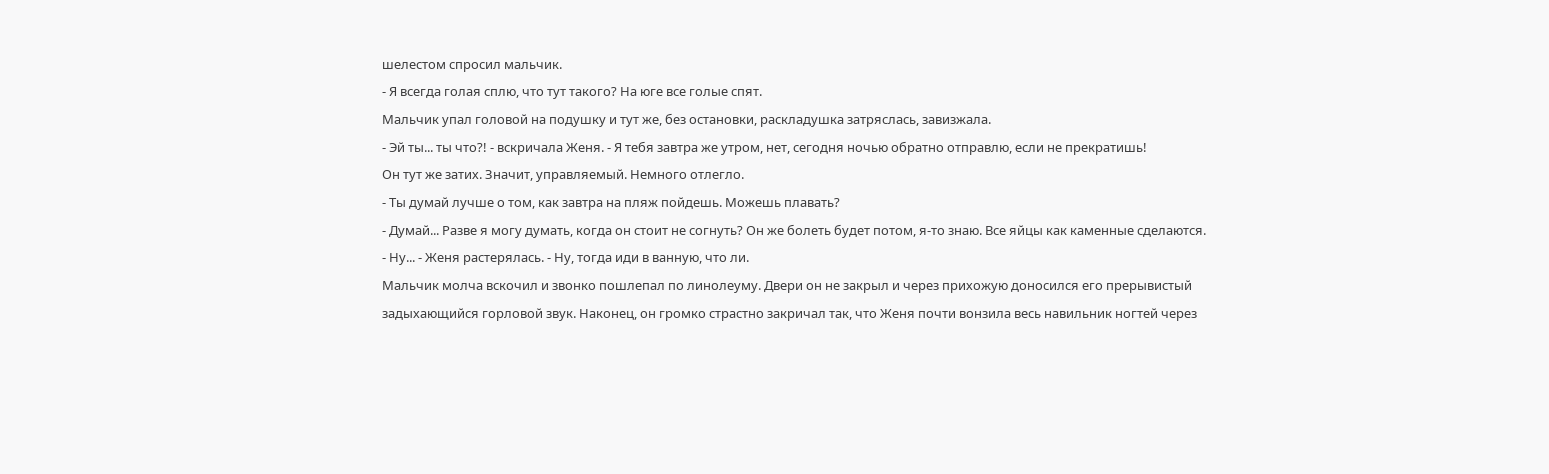шелестом спросил мальчик.
- Я всегда голая сплю, что тут такого? На юге все голые спят.
Мальчик упал головой на подушку и тут же, без остановки, раскладушка затряслась, завизжала.
- Эй ты... ты что?! - вскричала Женя. - Я тебя завтра же утром, нет, сегодня ночью обратно отправлю, если не прекратишь!
Он тут же затих. Значит, управляемый. Немного отлегло.
- Ты думай лучше о том, как завтра на пляж пойдешь. Можешь плавать?
- Думай... Разве я могу думать, когда он стоит не согнуть? Он же болеть будет потом, я-то знаю. Все яйцы как каменные сделаются.
- Ну... - Женя растерялась. - Ну, тогда иди в ванную, что ли.
Мальчик молча вскочил и звонко пошлепал по линолеуму. Двери он не закрыл и через прихожую доносился его прерывистый задыхающийся горловой звук. Наконец, он громко страстно закричал так, что Женя почти вонзила весь навильник ногтей через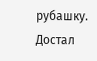рубашку. Достал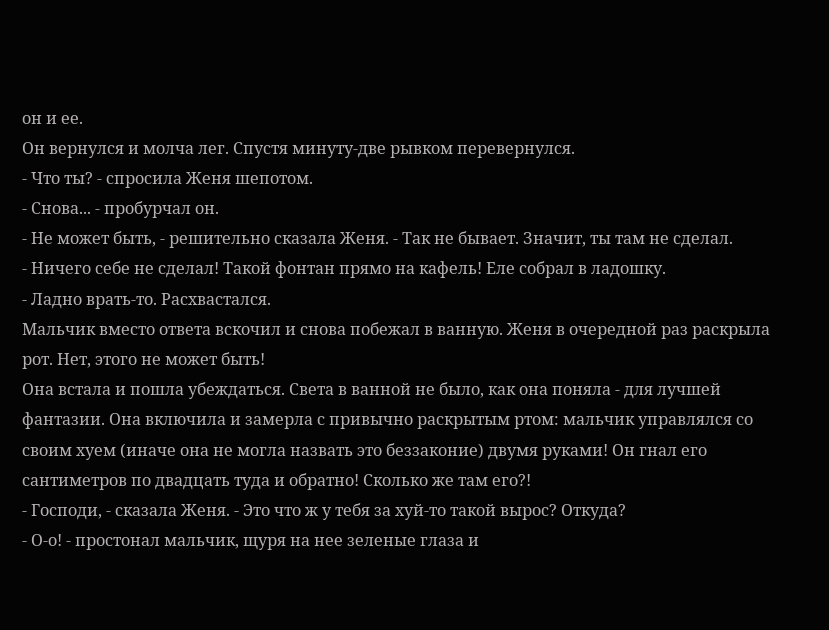он и ее.
Он вернулся и молча лег. Спустя минуту-две рывком перевернулся.
- Что ты? - спросила Женя шепотом.
- Снова... - пробурчал он.
- Не может быть, - решительно сказала Женя. - Так не бывает. Значит, ты там не сделал.
- Ничего себе не сделал! Такой фонтан прямо на кафель! Еле собрал в ладошку.
- Ладно врать-то. Расхвастался.
Мальчик вместо ответа вскочил и снова побежал в ванную. Женя в очередной раз раскрыла рот. Нет, этого не может быть!
Она встала и пошла убеждаться. Света в ванной не было, как она поняла - для лучшей фантазии. Она включила и замерла с привычно раскрытым ртом: мальчик управлялся со своим хуем (иначе она не могла назвать это беззаконие) двумя руками! Он гнал его сантиметров по двадцать туда и обратно! Сколько же там его?!
- Господи, - сказала Женя. - Это что ж у тебя за хуй-то такой вырос? Откуда?
- О-о! - простонал мальчик, щуря на нее зеленые глаза и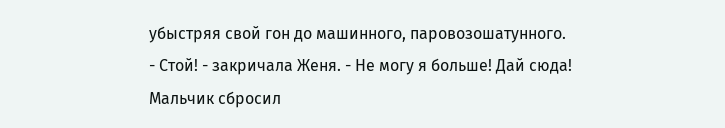убыстряя свой гон до машинного, паровозошатунного.
- Стой! - закричала Женя. - Не могу я больше! Дай сюда!
Мальчик сбросил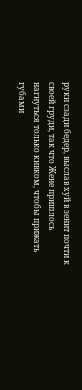руки сзади бедер, выслав хуй в зенит почти к своей груди, так что Жене пришлось нагнуться только кивком, чтобы прижать губами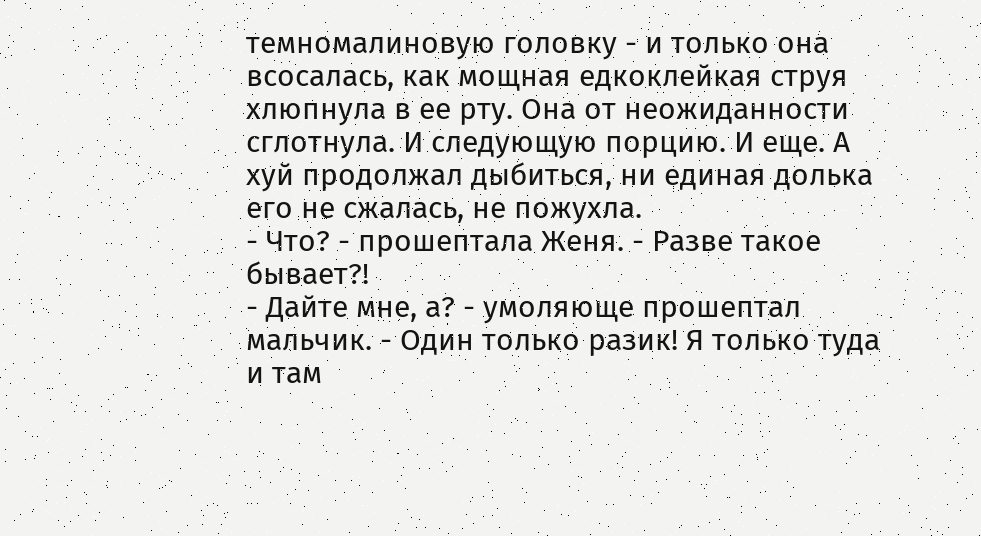темномалиновую головку - и только она всосалась, как мощная едкоклейкая струя хлюпнула в ее рту. Она от неожиданности сглотнула. И следующую порцию. И еще. А хуй продолжал дыбиться, ни единая долька его не сжалась, не пожухла.
- Что? - прошептала Женя. - Разве такое бывает?!
- Дайте мне, а? - умоляюще прошептал мальчик. - Один только разик! Я только туда и там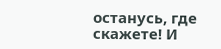останусь, где скажете! И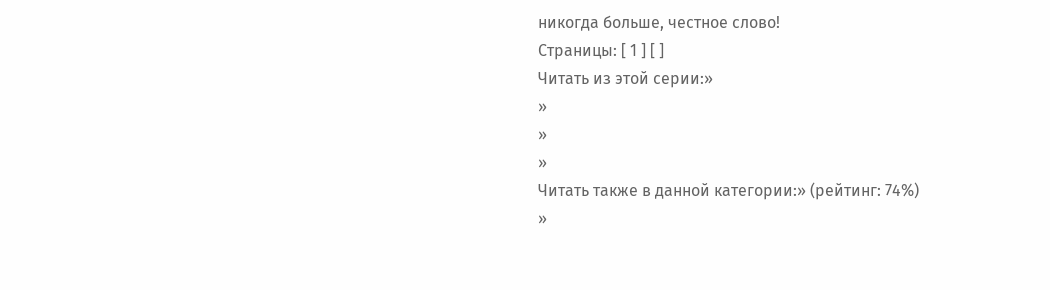никогда больше, честное слово!
Страницы: [ 1 ] [ ]
Читать из этой серии:»
»
»
»
Читать также в данной категории:» (рейтинг: 74%)
»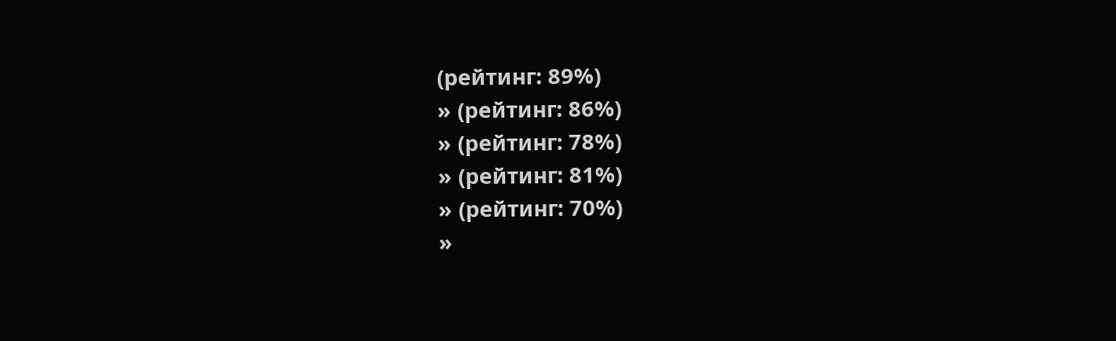(рейтинг: 89%)
» (рейтинг: 86%)
» (рейтинг: 78%)
» (рейтинг: 81%)
» (рейтинг: 70%)
»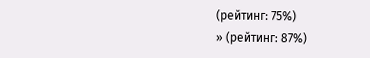(рейтинг: 75%)
» (рейтинг: 87%)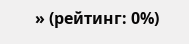» (рейтинг: 0%)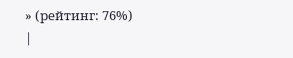» (рейтинг: 76%)
|